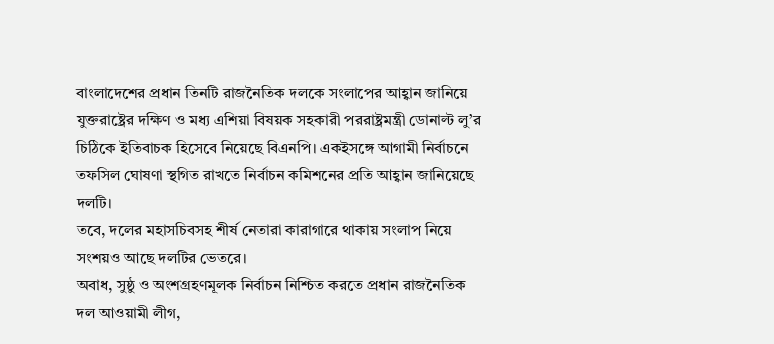বাংলাদেশের প্রধান তিনটি রাজনৈতিক দলকে সংলাপের আহ্বান জানিয়ে যুক্তরাষ্ট্রের দক্ষিণ ও মধ্য এশিয়া বিষয়ক সহকারী পররাষ্ট্রমন্ত্রী ডোনাল্ট লু’র চিঠিকে ইতিবাচক হিসেবে নিয়েছে বিএনপি। একইসঙ্গে আগামী নির্বাচনে তফসিল ঘোষণা স্থগিত রাখতে নির্বাচন কমিশনের প্রতি আহ্বান জানিয়েছে দলটি।
তবে, দলের মহাসচিবসহ শীর্ষ নেতারা কারাগারে থাকায় সংলাপ নিয়ে সংশয়ও আছে দলটির ভেতরে।
অবাধ, সুষ্ঠু ও অংশগ্রহণমূলক নির্বাচন নিশ্চিত করতে প্রধান রাজনৈতিক দল আওয়ামী লীগ,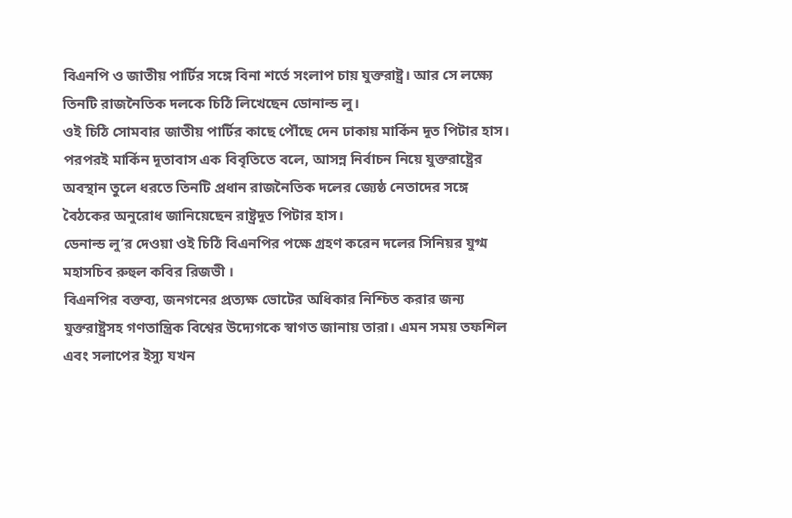বিএনপি ও জাতীয় পার্টির সঙ্গে বিনা শর্তে সংলাপ চায় যুক্তরাষ্ট্র। আর সে লক্ষ্যে তিনটি রাজনৈতিক দলকে চিঠি লিখেছেন ডোনাল্ড লু।
ওই চিঠি সোমবার জাতীয় পার্টির কাছে পৌঁছে দেন ঢাকায় মার্কিন দূত পিটার হাস। পরপরই মার্কিন দূতাবাস এক বিবৃতিতে বলে, আসন্ন নির্বাচন নিয়ে যুক্তরাষ্ট্রের অবস্থান তুলে ধরতে তিনটি প্রধান রাজনৈতিক দলের জ্যেষ্ঠ নেতাদের সঙ্গে বৈঠকের অনুরোধ জানিয়েছেন রাষ্ট্রদূত পিটার হাস।
ডেনাল্ড লু’র দেওয়া ওই চিঠি বিএনপির পক্ষে গ্রহণ করেন দলের সিনিয়র যুগ্ম মহাসচিব রুহুল কবির রিজভী ।
বিএনপির বক্তব্য, জনগনের প্রত্যক্ষ ভোটের অধিকার নিশ্চিত করার জন্য যুক্তরাষ্ট্রসহ গণতান্ত্রিক বিশ্বের উদ্যেগকে স্বাগত জানায় তারা। এমন সময় তফশিল এবং সলাপের ইস্যু যখন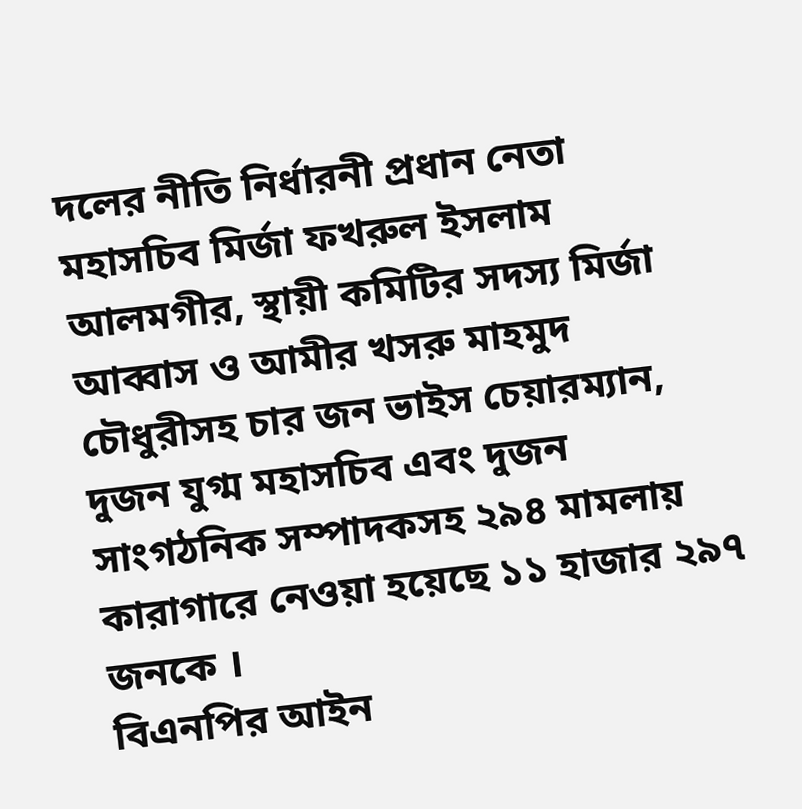দলের নীতি নির্ধারনী প্রধান নেতা মহাসচিব মির্জা ফখরুল ইসলাম আলমগীর, স্থায়ী কমিটির সদস্য মির্জা আব্বাস ও আমীর খসরু মাহমুদ চৌধুরীসহ চার জন ভাইস চেয়ারম্যান, দুজন যুগ্ম মহাসচিব এবং দুজন সাংগঠনিক সম্পাদকসহ ২৯৪ মামলায় কারাগারে নেওয়া হয়েছে ১১ হাজার ২৯৭ জনকে ।
বিএনপির আইন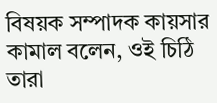বিষয়ক সম্পাদক কায়সার কামাল বলেন, ওই চিঠি তারা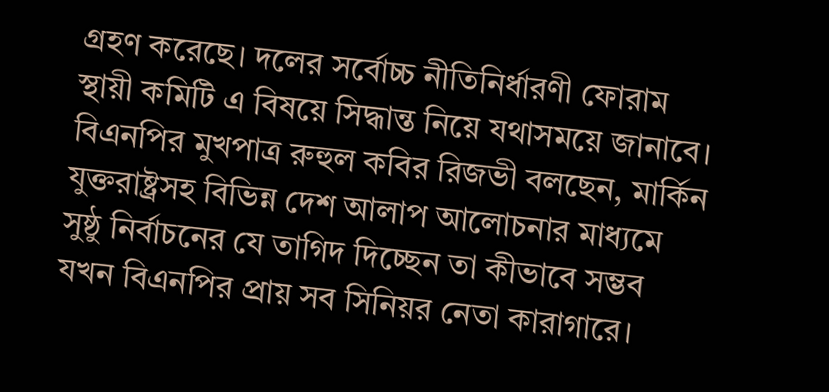গ্রহণ করেছে। দলের সর্বোচ্চ নীতিনির্ধারণী ফোরাম স্থায়ী কমিটি এ বিষয়ে সিদ্ধান্ত নিয়ে যথাসময়ে জানাবে।
বিএনপির মুখপাত্র রুহুল কবির রিজভী বলছেন, মার্কিন যুক্তরাষ্ট্রসহ বিভিন্ন দেশ আলাপ আলোচনার মাধ্যমে সুষ্ঠু নির্বাচনের যে তাগিদ দিচ্ছেন তা কীভাবে সম্ভব যখন বিএনপির প্রায় সব সিনিয়র নেতা কারাগারে।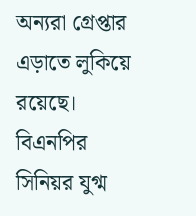অন্যরা গ্রেপ্তার এড়াতে লুকিয়ে রয়েছে।
বিএনপির সিনিয়র যুগ্ম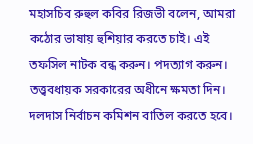মহাসচিব রুহুল কবির রিজভী বলেন, আমরা কঠোর ভাষায় হুশিয়ার করতে চাই। এই তফসিল নাটক বন্ধ করুন। পদত্যাগ করুন। তত্ত্ববধায়ক সরকারের অধীনে ক্ষমতা দিন। দলদাস নির্বাচন কমিশন বাতিল করতে হবে।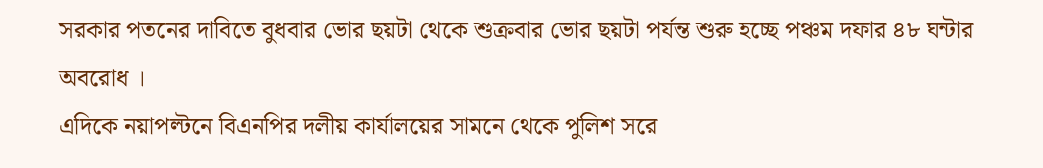সরকার পতনের দাবিতে বুধবার ভোর ছয়টা থেকে শুক্রবার ভোর ছয়টা পর্যন্ত শুরু হচ্ছে পঞ্চম দফার ৪৮ ঘন্টার অবরোধ ।
এদিকে নয়াপল্টনে বিএনপির দলীয় কার্যালয়ের সামনে থেকে পুলিশ সরে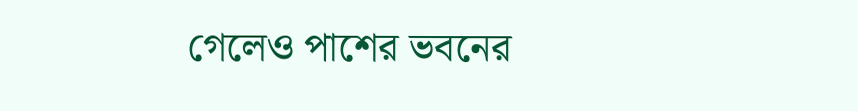গেলেও পাশের ভবনের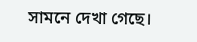সামনে দেখা গেছে।